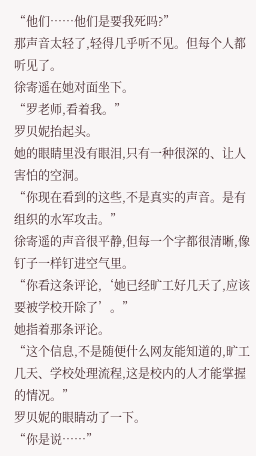“他们……他们是要我死吗?”
那声音太轻了,轻得几乎听不见。但每个人都听见了。
徐寄遥在她对面坐下。
“罗老师,看着我。”
罗贝妮抬起头。
她的眼睛里没有眼泪,只有一种很深的、让人害怕的空洞。
“你现在看到的这些,不是真实的声音。是有组织的水军攻击。”
徐寄遥的声音很平静,但每一个字都很清晰,像钉子一样钉进空气里。
“你看这条评论,‘她已经旷工好几天了,应该要被学校开除了’。”
她指着那条评论。
“这个信息,不是随便什么网友能知道的,旷工几天、学校处理流程,这是校内的人才能掌握的情况。”
罗贝妮的眼睛动了一下。
“你是说……”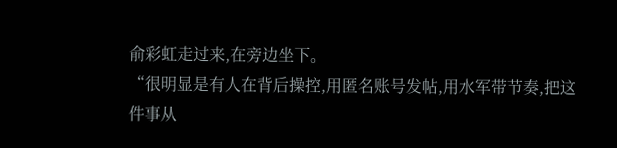俞彩虹走过来,在旁边坐下。
“很明显是有人在背后操控,用匿名账号发帖,用水军带节奏,把这件事从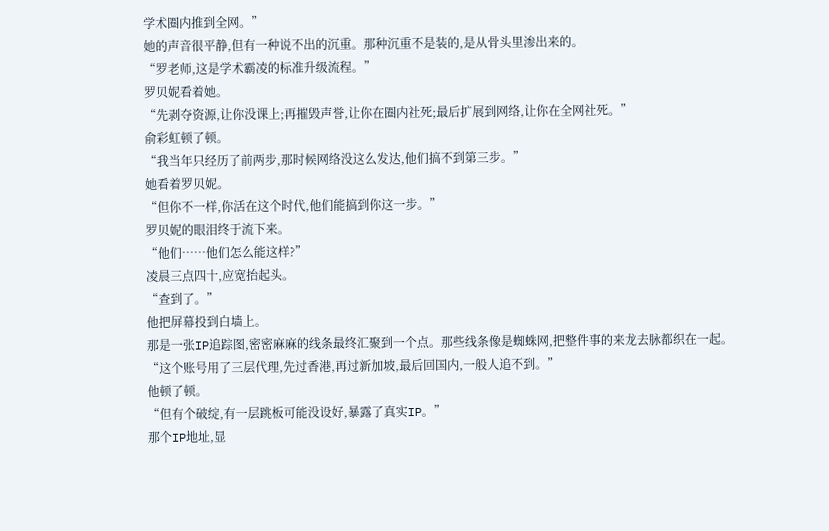学术圈内推到全网。”
她的声音很平静,但有一种说不出的沉重。那种沉重不是装的,是从骨头里渗出来的。
“罗老师,这是学术霸凌的标准升级流程。”
罗贝妮看着她。
“先剥夺资源,让你没课上;再摧毁声誉,让你在圈内社死;最后扩展到网络,让你在全网社死。”
俞彩虹顿了顿。
“我当年只经历了前两步,那时候网络没这么发达,他们搞不到第三步。”
她看着罗贝妮。
“但你不一样,你活在这个时代,他们能搞到你这一步。”
罗贝妮的眼泪终于流下来。
“他们……他们怎么能这样?”
凌晨三点四十,应宽抬起头。
“查到了。”
他把屏幕投到白墙上。
那是一张IP追踪图,密密麻麻的线条最终汇聚到一个点。那些线条像是蜘蛛网,把整件事的来龙去脉都织在一起。
“这个账号用了三层代理,先过香港,再过新加坡,最后回国内,一般人追不到。”
他顿了顿。
“但有个破绽,有一层跳板可能没设好,暴露了真实IP。”
那个IP地址,显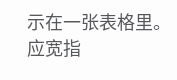示在一张表格里。
应宽指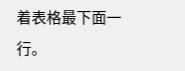着表格最下面一行。